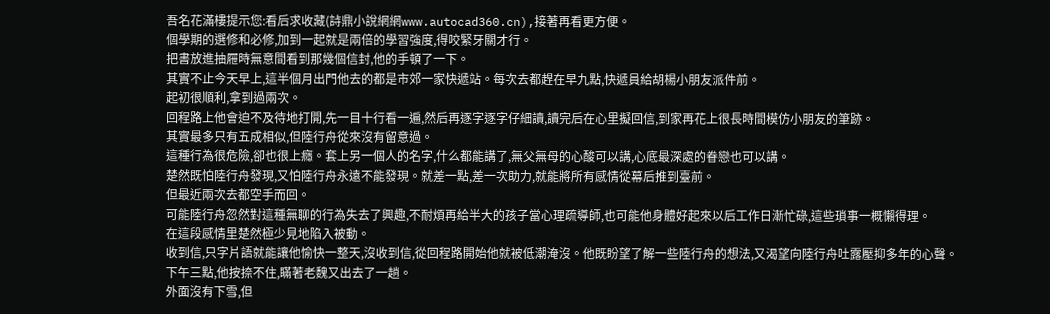吾名花滿樓提示您:看后求收藏(詩鼎小說網網www.autocad360.cn),接著再看更方便。
個學期的選修和必修,加到一起就是兩倍的學習強度,得咬緊牙關才行。
把書放進抽屜時無意間看到那幾個信封,他的手頓了一下。
其實不止今天早上,這半個月出門他去的都是市郊一家快遞站。每次去都趕在早九點,快遞員給胡楊小朋友派件前。
起初很順利,拿到過兩次。
回程路上他會迫不及待地打開,先一目十行看一遍,然后再逐字逐字仔細讀,讀完后在心里擬回信,到家再花上很長時間模仿小朋友的筆跡。
其實最多只有五成相似,但陸行舟從來沒有留意過。
這種行為很危險,卻也很上癮。套上另一個人的名字,什么都能講了,無父無母的心酸可以講,心底最深處的眷戀也可以講。
楚然既怕陸行舟發現,又怕陸行舟永遠不能發現。就差一點,差一次助力,就能將所有感情從幕后推到臺前。
但最近兩次去都空手而回。
可能陸行舟忽然對這種無聊的行為失去了興趣,不耐煩再給半大的孩子當心理疏導師,也可能他身體好起來以后工作日漸忙碌,這些瑣事一概懶得理。
在這段感情里楚然極少見地陷入被動。
收到信,只字片語就能讓他愉快一整天,沒收到信,從回程路開始他就被低潮淹沒。他既盼望了解一些陸行舟的想法,又渴望向陸行舟吐露壓抑多年的心聲。
下午三點,他按捺不住,瞞著老魏又出去了一趟。
外面沒有下雪,但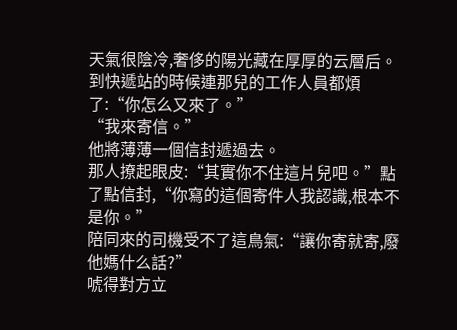天氣很陰冷,奢侈的陽光藏在厚厚的云層后。
到快遞站的時候連那兒的工作人員都煩了:“你怎么又來了。”
“我來寄信。”
他將薄薄一個信封遞過去。
那人撩起眼皮:“其實你不住這片兒吧。”點了點信封,“你寫的這個寄件人我認識,根本不是你。”
陪同來的司機受不了這鳥氣:“讓你寄就寄,廢他媽什么話?”
唬得對方立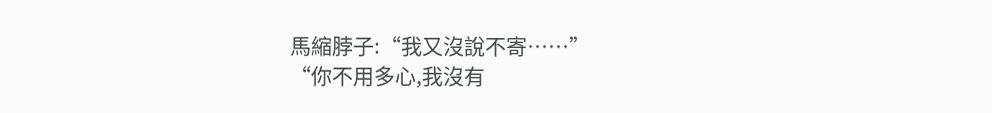馬縮脖子:“我又沒說不寄……”
“你不用多心,我沒有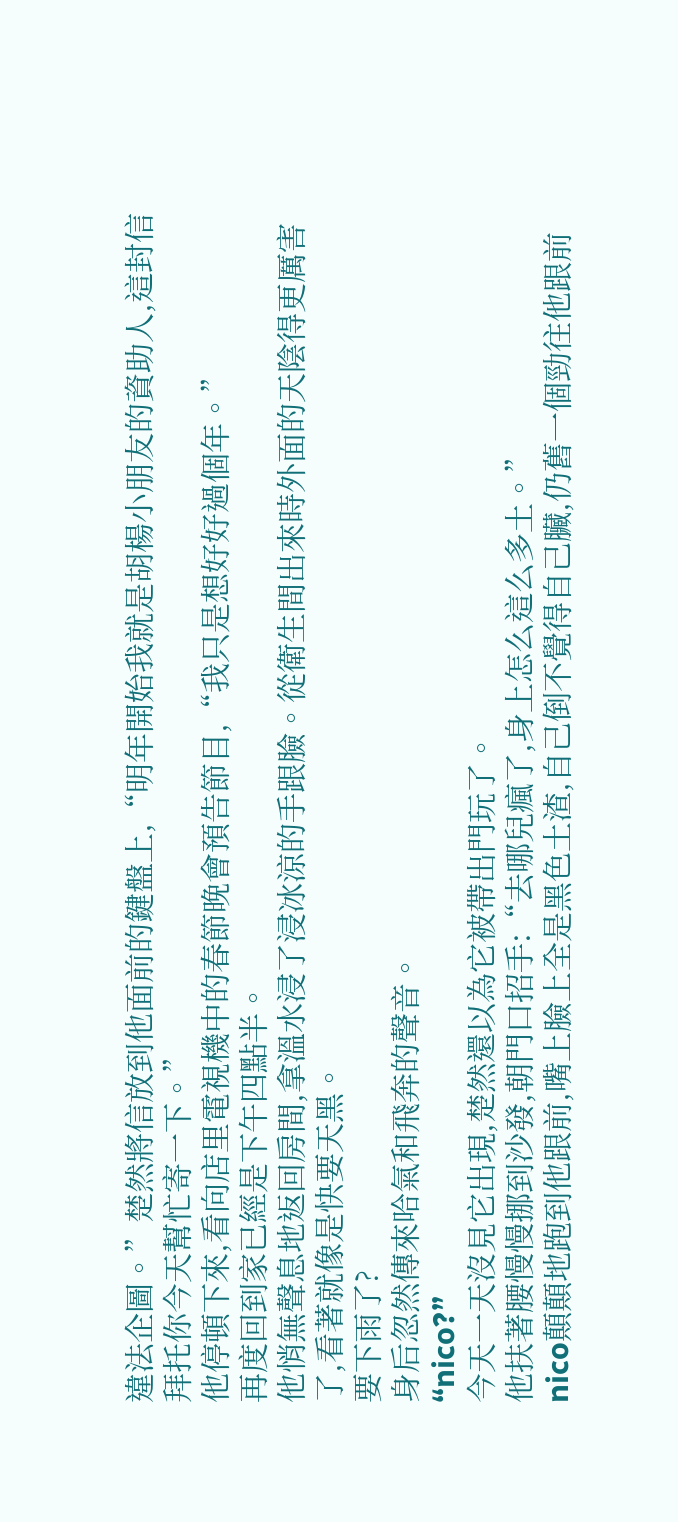違法企圖。”楚然將信放到他面前的鍵盤上,“明年開始我就是胡楊小朋友的資助人,這封信拜托你今天幫忙寄一下。”
他停頓下來,看向店里電視機中的春節晚會預告節目,“我只是想好好過個年。”
再度回到家已經是下午四點半。
他悄無聲息地返回房間,拿溫水浸了浸冰涼的手跟臉。從衛生間出來時外面的天陰得更厲害了,看著就像是快要天黑。
要下雨了?
身后忽然傳來哈氣和飛奔的聲音。
“nico?”
今天一天沒見它出現,楚然還以為它被帶出門玩了。
他扶著腰慢慢挪到沙發,朝門口招手:“去哪兒瘋了,身上怎么這么多土。”
nico顛顛地跑到他跟前,嘴上臉上全是黑色土渣,自己倒不覺得自己臟,仍舊一個勁往他跟前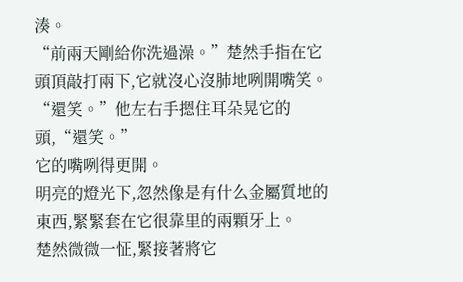湊。
“前兩天剛給你洗過澡。”楚然手指在它頭頂敲打兩下,它就沒心沒肺地咧開嘴笑。
“還笑。”他左右手摁住耳朵晃它的頭,“還笑。”
它的嘴咧得更開。
明亮的燈光下,忽然像是有什么金屬質地的東西,緊緊套在它很靠里的兩顆牙上。
楚然微微一怔,緊接著將它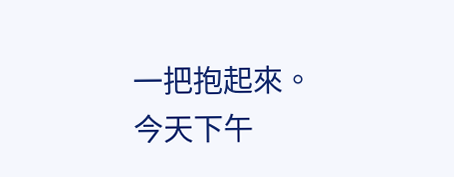一把抱起來。
今天下午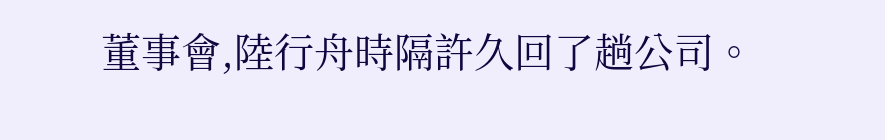董事會,陸行舟時隔許久回了趟公司。